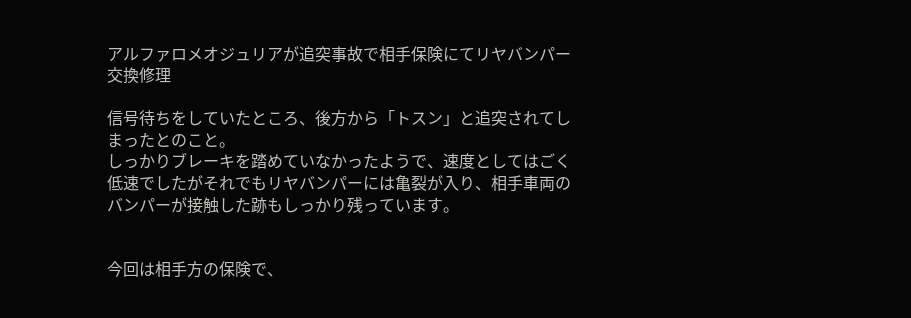アルファロメオジュリアが追突事故で相手保険にてリヤバンパー交換修理

信号待ちをしていたところ、後方から「トスン」と追突されてしまったとのこと。
しっかりブレーキを踏めていなかったようで、速度としてはごく低速でしたがそれでもリヤバンパーには亀裂が入り、相手車両のバンパーが接触した跡もしっかり残っています。


今回は相手方の保険で、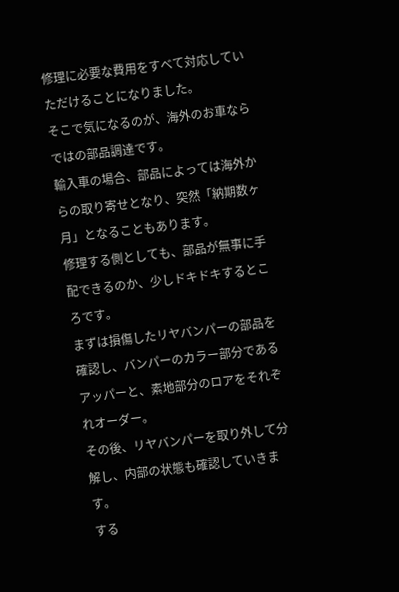修理に必要な費用をすべて対応していただけることになりました。
そこで気になるのが、海外のお車ならではの部品調達です。
輸入車の場合、部品によっては海外からの取り寄せとなり、突然「納期数ヶ月」となることもあります。
修理する側としても、部品が無事に手配できるのか、少しドキドキするところです。
まずは損傷したリヤバンパーの部品を確認し、バンパーのカラー部分であるアッパーと、素地部分のロアをそれぞれオーダー。
その後、リヤバンパーを取り外して分解し、内部の状態も確認していきます。
する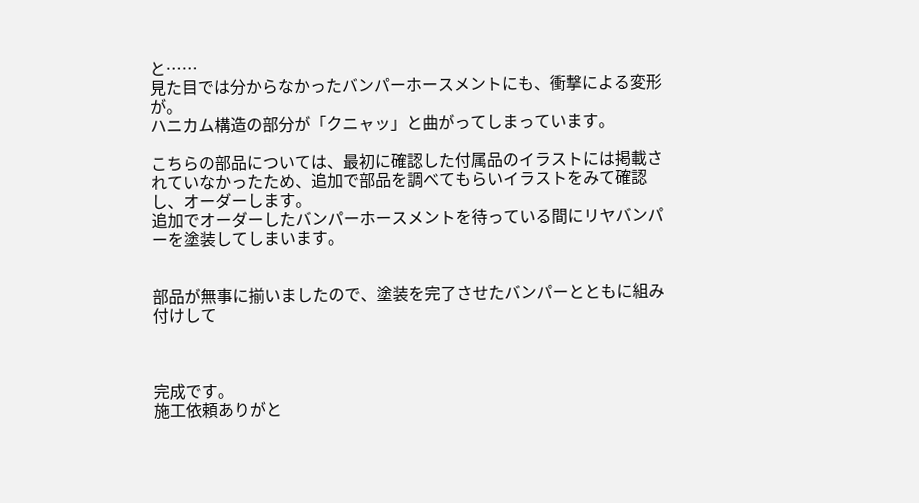と……
見た目では分からなかったバンパーホースメントにも、衝撃による変形が。
ハニカム構造の部分が「クニャッ」と曲がってしまっています。

こちらの部品については、最初に確認した付属品のイラストには掲載されていなかったため、追加で部品を調べてもらいイラストをみて確認し、オーダーします。
追加でオーダーしたバンパーホースメントを待っている間にリヤバンパーを塗装してしまいます。


部品が無事に揃いましたので、塗装を完了させたバンパーとともに組み付けして



完成です。
施工依頼ありがと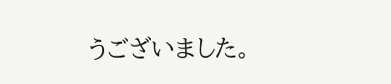うございました。